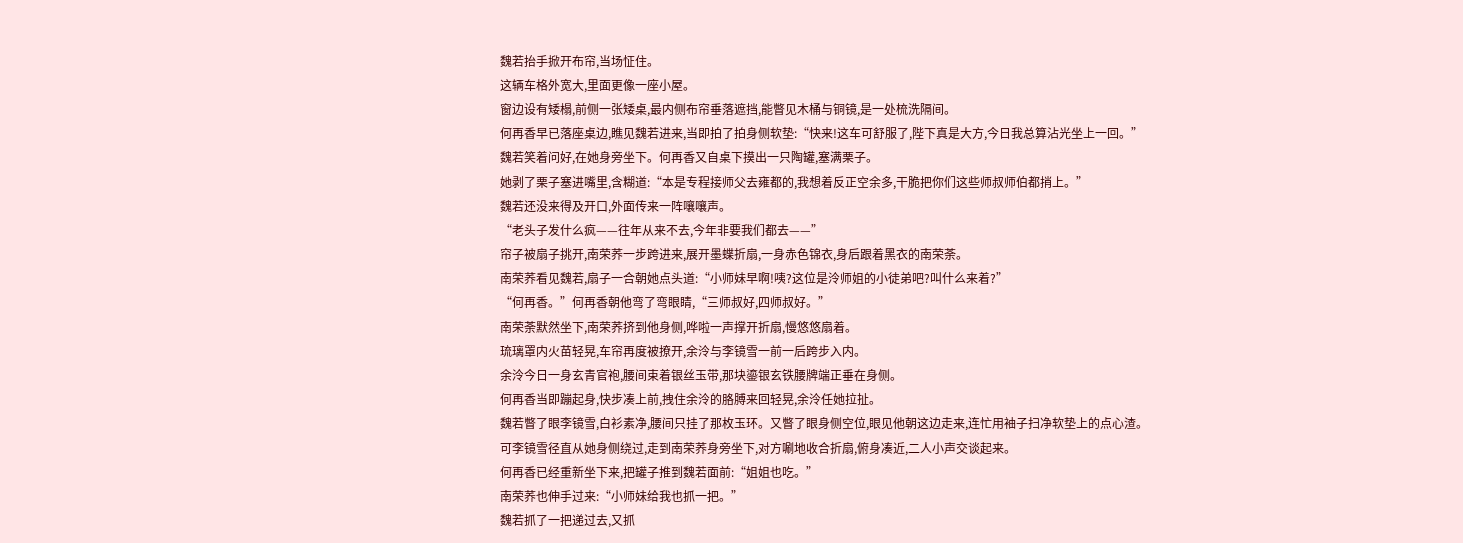魏若抬手掀开布帘,当场怔住。
这辆车格外宽大,里面更像一座小屋。
窗边设有矮榻,前侧一张矮桌,最内侧布帘垂落遮挡,能瞥见木桶与铜镜,是一处梳洗隔间。
何再香早已落座桌边,瞧见魏若进来,当即拍了拍身侧软垫:“快来!这车可舒服了,陛下真是大方,今日我总算沾光坐上一回。”
魏若笑着问好,在她身旁坐下。何再香又自桌下摸出一只陶罐,塞满栗子。
她剥了栗子塞进嘴里,含糊道:“本是专程接师父去雍都的,我想着反正空余多,干脆把你们这些师叔师伯都捎上。”
魏若还没来得及开口,外面传来一阵嚷嚷声。
“老头子发什么疯——往年从来不去,今年非要我们都去——”
帘子被扇子挑开,南荣荞一步跨进来,展开墨蝶折扇,一身赤色锦衣,身后跟着黑衣的南荣荼。
南荣荞看见魏若,扇子一合朝她点头道:“小师妹早啊!咦?这位是泠师姐的小徒弟吧?叫什么来着?”
“何再香。”何再香朝他弯了弯眼睛,“三师叔好,四师叔好。”
南荣荼默然坐下,南荣荞挤到他身侧,哗啦一声撑开折扇,慢悠悠扇着。
琉璃罩内火苗轻晃,车帘再度被撩开,余泠与李镜雪一前一后跨步入内。
余泠今日一身玄青官袍,腰间束着银丝玉带,那块鎏银玄铁腰牌端正垂在身侧。
何再香当即蹦起身,快步凑上前,拽住余泠的胳膊来回轻晃,余泠任她拉扯。
魏若瞥了眼李镜雪,白衫素净,腰间只挂了那枚玉环。又瞥了眼身侧空位,眼见他朝这边走来,连忙用袖子扫净软垫上的点心渣。
可李镜雪径直从她身侧绕过,走到南荣荞身旁坐下,对方唰地收合折扇,俯身凑近,二人小声交谈起来。
何再香已经重新坐下来,把罐子推到魏若面前:“姐姐也吃。”
南荣荞也伸手过来:“小师妹给我也抓一把。”
魏若抓了一把递过去,又抓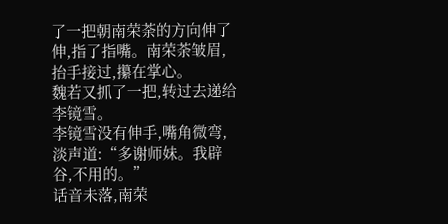了一把朝南荣荼的方向伸了伸,指了指嘴。南荣荼皱眉,抬手接过,攥在掌心。
魏若又抓了一把,转过去递给李镜雪。
李镜雪没有伸手,嘴角微弯,淡声道:“多谢师妹。我辟谷,不用的。”
话音未落,南荣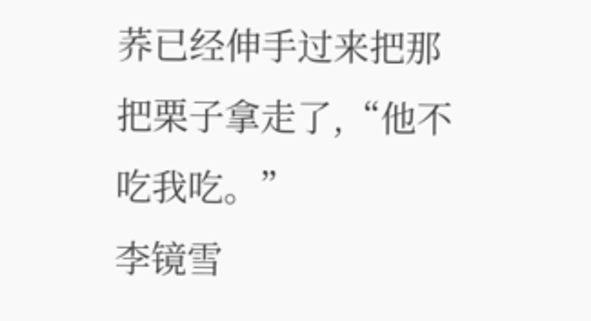荞已经伸手过来把那把栗子拿走了,“他不吃我吃。”
李镜雪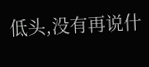低头,没有再说什